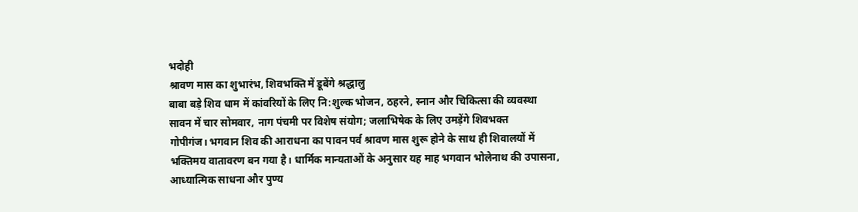भदोही
श्रावण मास का शुभारंभ, शिवभक्ति में डूबेंगे श्रद्धालु
बाबा बड़े शिव धाम में कांवरियों के लिए नि:शुल्क भोजन, ठहरने, स्नान और चिकित्सा की व्यवस्था
सावन में चार सोमवार, नाग पंचमी पर विशेष संयोग; जलाभिषेक के लिए उमड़ेंगे शिवभक्त
गोपीगंज। भगवान शिव की आराधना का पावन पर्व श्रावण मास शुरू होने के साथ ही शिवालयों में भक्तिमय वातावरण बन गया है। धार्मिक मान्यताओं के अनुसार यह माह भगवान भोलेनाथ की उपासना, आध्यात्मिक साधना और पुण्य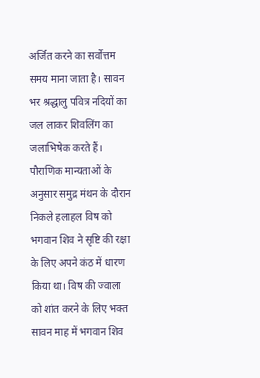अर्जित करने का सर्वोत्तम समय माना जाता है। सावन भर श्रद्धालु पवित्र नदियों का जल लाकर शिवलिंग का जलाभिषेक करते हैं।
पौराणिक मान्यताओं के अनुसार समुद्र मंथन के दौरान निकले हलाहल विष को भगवान शिव ने सृष्टि की रक्षा के लिए अपने कंठ में धारण किया था। विष की ज्वाला को शांत करने के लिए भक्त सावन माह में भगवान शिव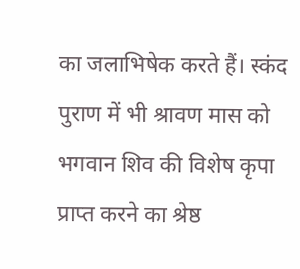का जलाभिषेक करते हैं। स्कंद पुराण में भी श्रावण मास को भगवान शिव की विशेष कृपा प्राप्त करने का श्रेष्ठ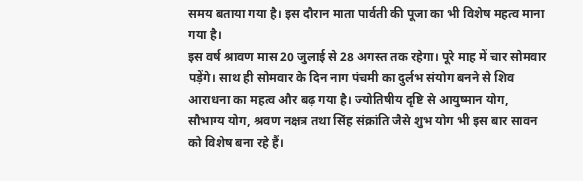समय बताया गया है। इस दौरान माता पार्वती की पूजा का भी विशेष महत्व माना गया है।
इस वर्ष श्रावण मास 20 जुलाई से 28 अगस्त तक रहेगा। पूरे माह में चार सोमवार पड़ेंगे। साथ ही सोमवार के दिन नाग पंचमी का दुर्लभ संयोग बनने से शिव आराधना का महत्व और बढ़ गया है। ज्योतिषीय दृष्टि से आयुष्मान योग, सौभाग्य योग, श्रवण नक्षत्र तथा सिंह संक्रांति जैसे शुभ योग भी इस बार सावन को विशेष बना रहे हैं।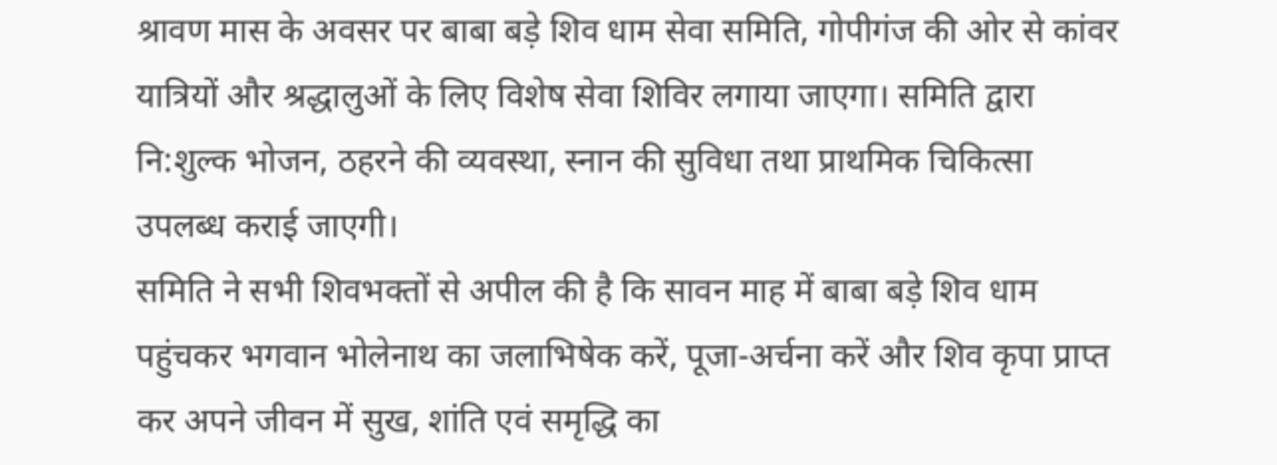श्रावण मास के अवसर पर बाबा बड़े शिव धाम सेवा समिति, गोपीगंज की ओर से कांवर यात्रियों और श्रद्धालुओं के लिए विशेष सेवा शिविर लगाया जाएगा। समिति द्वारा नि:शुल्क भोजन, ठहरने की व्यवस्था, स्नान की सुविधा तथा प्राथमिक चिकित्सा उपलब्ध कराई जाएगी।
समिति ने सभी शिवभक्तों से अपील की है कि सावन माह में बाबा बड़े शिव धाम पहुंचकर भगवान भोलेनाथ का जलाभिषेक करें, पूजा-अर्चना करें और शिव कृपा प्राप्त कर अपने जीवन में सुख, शांति एवं समृद्धि का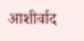आशीर्वाद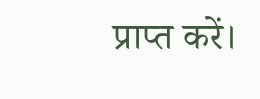प्राप्त करें।